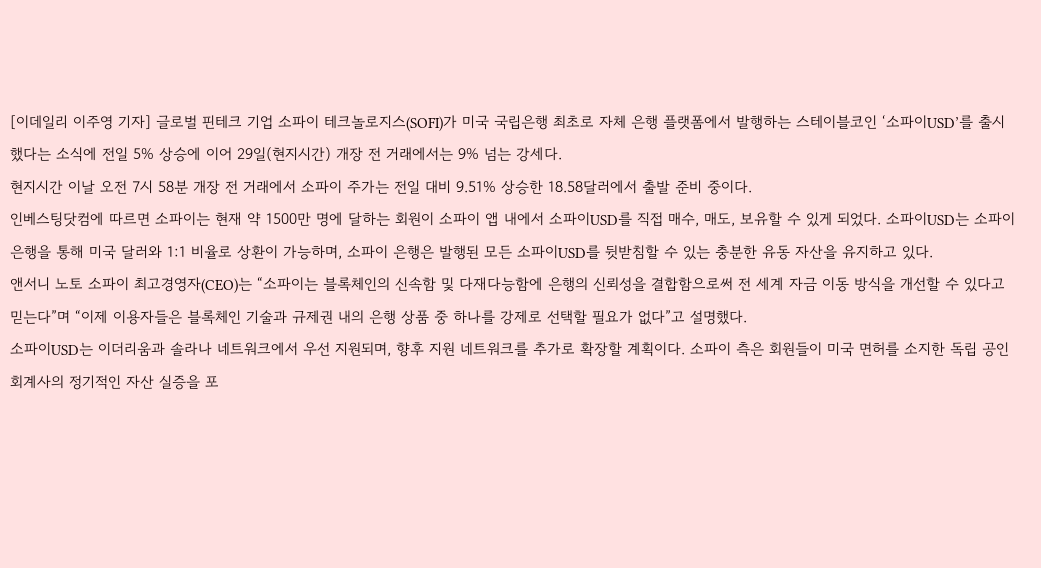[이데일리 이주영 기자] 글로벌 핀테크 기업 소파이 테크놀로지스(SOFI)가 미국 국립은행 최초로 자체 은행 플랫폼에서 발행하는 스테이블코인 ‘소파이USD’를 출시했다는 소식에 전일 5% 상승에 이어 29일(현지시간) 개장 전 거래에서는 9% 넘는 강세다.
현지시간 이날 오전 7시 58분 개장 전 거래에서 소파이 주가는 전일 대비 9.51% 상승한 18.58달러에서 출발 준비 중이다.
인베스팅닷컴에 따르면 소파이는 현재 약 1500만 명에 달하는 회원이 소파이 앱 내에서 소파이USD를 직접 매수, 매도, 보유할 수 있게 되었다. 소파이USD는 소파이 은행을 통해 미국 달러와 1:1 비율로 상환이 가능하며, 소파이 은행은 발행된 모든 소파이USD를 뒷받침할 수 있는 충분한 유동 자산을 유지하고 있다.
앤서니 노토 소파이 최고경영자(CEO)는 “소파이는 블록체인의 신속함 및 다재다능함에 은행의 신뢰성을 결합함으로써 전 세계 자금 이동 방식을 개선할 수 있다고 믿는다”며 “이제 이용자들은 블록체인 기술과 규제권 내의 은행 상품 중 하나를 강제로 선택할 필요가 없다”고 설명했다.
소파이USD는 이더리움과 솔라나 네트워크에서 우선 지원되며, 향후 지원 네트워크를 추가로 확장할 계획이다. 소파이 측은 회원들이 미국 면허를 소지한 독립 공인회계사의 정기적인 자산 실증을 포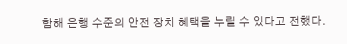함해 은행 수준의 안전 장치 혜택을 누릴 수 있다고 전했다.